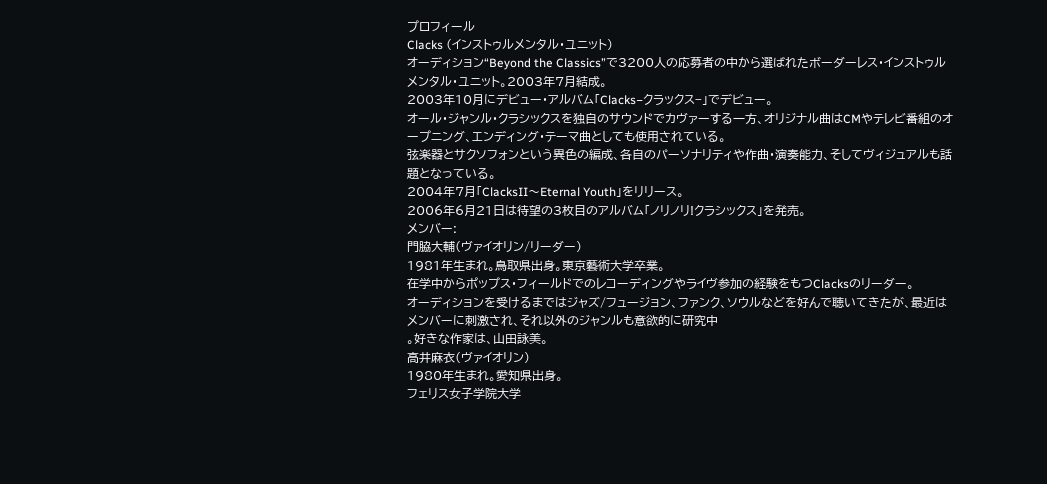プロフィール
Clacks (インストゥルメンタル・ユニット)
オーディション“Beyond the Classics”で3200人の応募者の中から選ばれたボーダーレス・インストゥルメンタル・ユニット。2003年7月結成。
2003年10月にデビュー・アルバム「Clacks−クラックス−」でデビュー。
オール・ジャンル・クラシックスを独自のサウンドでカヴァーする一方、オリジナル曲はCMやテレビ番組のオープニング、エンディング・テーマ曲としても使用されている。
弦楽器とサクソフォンという異色の編成、各自のパーソナリティや作曲・演奏能力、そしてヴィジュアルも話題となっている。
2004年7月「ClacksII〜Eternal Youth」をリリース。
2006年6月21日は待望の3枚目のアルバム「ノリノリ!クラシックス」を発売。
メンバー:
門脇大輔(ヴァイオリン/リーダー)
1981年生まれ。鳥取県出身。東京藝術大学卒業。
在学中からポップス・フィールドでのレコーディングやライヴ参加の経験をもつClacksのリーダー。
オーディションを受けるまではジャズ/フュージョン、ファンク、ソウルなどを好んで聴いてきたが、最近はメンバーに刺激され、それ以外のジャンルも意欲的に研究中
。好きな作家は、山田詠美。
高井麻衣(ヴァイオリン)
1980年生まれ。愛知県出身。
フェリス女子学院大学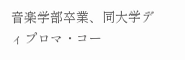音楽学部卒業、同大学ディプロマ・コー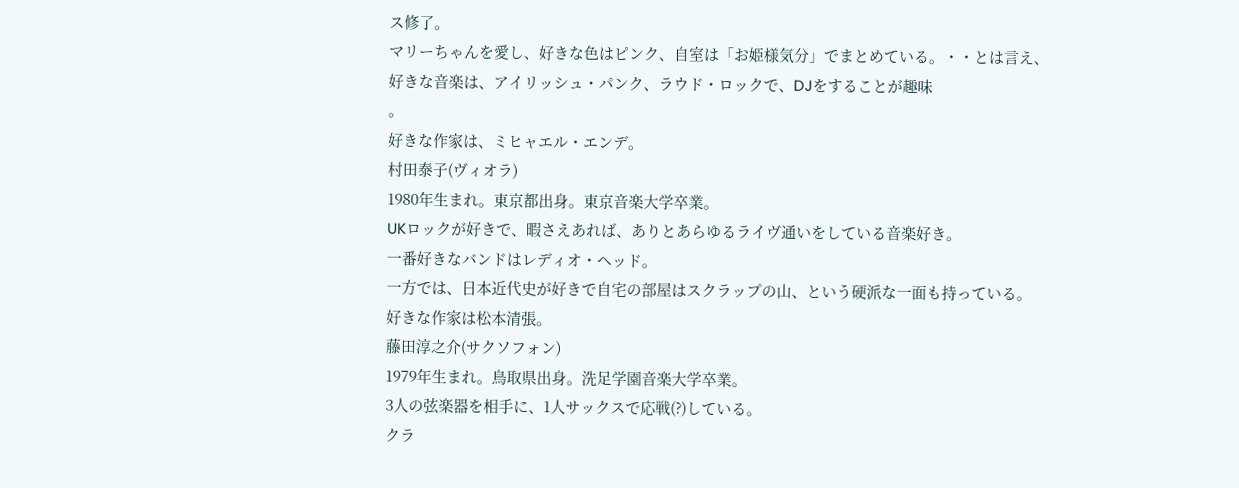ス修了。
マリーちゃんを愛し、好きな色はピンク、自室は「お姫様気分」でまとめている。・・とは言え、好きな音楽は、アイリッシュ・パンク、ラウド・ロックで、DJをすることが趣味
。
好きな作家は、ミヒャエル・エンデ。
村田泰子(ヴィオラ)
1980年生まれ。東京都出身。東京音楽大学卒業。
UKロックが好きで、暇さえあれば、ありとあらゆるライヴ通いをしている音楽好き。
一番好きなバンドはレディオ・ヘッド。
一方では、日本近代史が好きで自宅の部屋はスクラップの山、という硬派な一面も持っている。
好きな作家は松本清張。
藤田淳之介(サクソフォン)
1979年生まれ。鳥取県出身。洗足学園音楽大学卒業。
3人の弦楽器を相手に、1人サックスで応戦(?)している。
クラ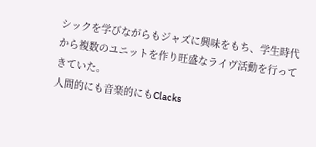シックを学びながらもジャズに興味をもち、学生時代から複数のユニットを作り旺盛なライヴ活動を行ってきていた。
人間的にも音楽的にもClacks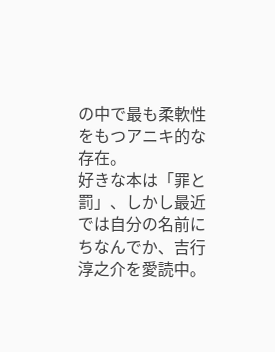の中で最も柔軟性をもつアニキ的な存在。
好きな本は「罪と罰」、しかし最近では自分の名前にちなんでか、吉行淳之介を愛読中。